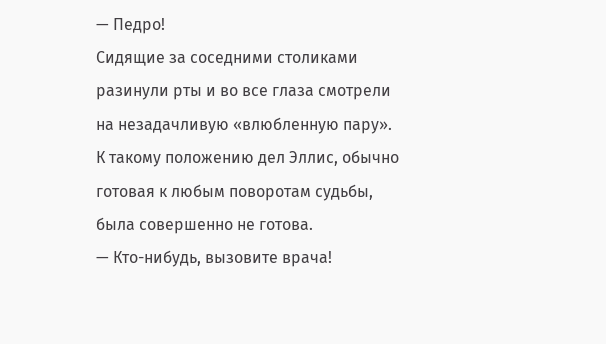— Педро!
Сидящие за соседними столиками разинули рты и во все глаза смотрели на незадачливую «влюбленную пару».
К такому положению дел Эллис, обычно готовая к любым поворотам судьбы, была совершенно не готова.
— Кто-нибудь, вызовите врача!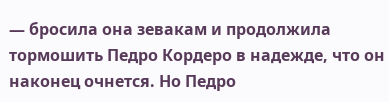— бросила она зевакам и продолжила тормошить Педро Кордеро в надежде, что он наконец очнется. Но Педро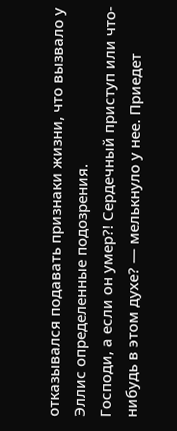отказывался подавать признаки жизни, что вызвало у Эллис определенные подозрения.
Господи, а если он умер?! Сердечный приступ или что-нибудь в этом духе? — мелькнуло у нее. Приедет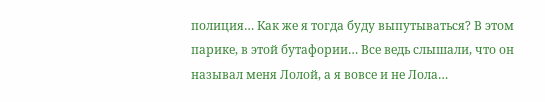полиция… Как же я тогда буду выпутываться? В этом парике, в этой бутафории… Все ведь слышали, что он называл меня Лолой, а я вовсе и не Лола…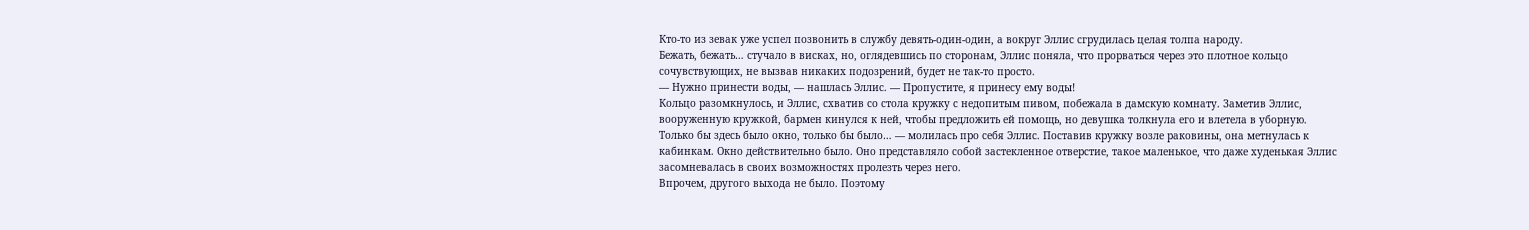Кто-то из зевак уже успел позвонить в службу девять-один-один, а вокруг Эллис сгрудилась целая толпа народу.
Бежать, бежать… стучало в висках, но, оглядевшись по сторонам, Эллис поняла, что прорваться через это плотное кольцо сочувствующих, не вызвав никаких подозрений, будет не так-то просто.
— Нужно принести воды, — нашлась Эллис. — Пропустите, я принесу ему воды!
Кольцо разомкнулось, и Эллис, схватив со стола кружку с недопитым пивом, побежала в дамскую комнату. Заметив Эллис, вооруженную кружкой, бармен кинулся к ней, чтобы предложить ей помощь, но девушка толкнула его и влетела в уборную.
Только бы здесь было окно, только бы было… — молилась про себя Эллис. Поставив кружку возле раковины, она метнулась к кабинкам. Окно действительно было. Оно представляло собой застекленное отверстие, такое маленькое, что даже худенькая Эллис засомневалась в своих возможностях пролезть через него.
Впрочем, другого выхода не было. Поэтому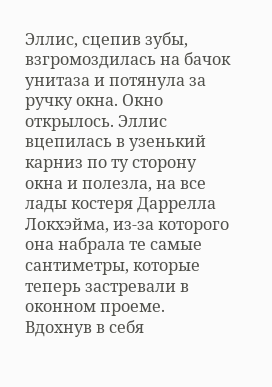Эллис, сцепив зубы, взгромоздилась на бачок унитаза и потянула за ручку окна. Окно открылось. Эллис вцепилась в узенький карниз по ту сторону окна и полезла, на все лады костеря Даррелла Локхэйма, из-за которого она набрала те самые сантиметры, которые теперь застревали в оконном проеме. Вдохнув в себя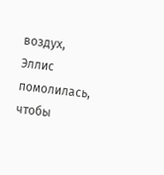воздух, Эллис помолилась, чтобы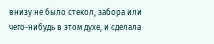внизу не было стекол, забора или чего-нибудь в этом духе, и сделала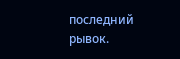последний рывок.